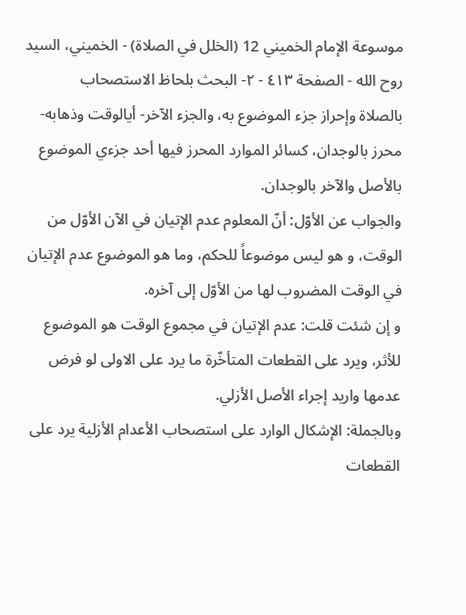موسوعة الإمام الخميني 12 (الخلل في الصلاة) - الخميني، السيد روح الله - الصفحة ٤١٣ - ٢- البحث بلحاظ الاستصحاب
بالصلاة وإحراز جزء الموضوع به، والجزء الآخر- أيالوقت وذهابه- محرز بالوجدان، كسائر الموارد المحرز فيها أحد جزءي الموضوع بالأصل والآخر بالوجدان.
والجواب عن الأوّل: أنّ المعلوم عدم الإتيان في الآن الأوّل من الوقت، و هو ليس موضوعاً للحكم، وما هو الموضوع عدم الإتيان في الوقت المضروب لها من الأوّل إلى آخره.
و إن شئت قلت: عدم الإتيان في مجموع الوقت هو الموضوع للأثر، ويرد على القطعات المتأخّرة ما يرد على الاولى لو فرض عدمها واريد إجراء الأصل الأزلي.
وبالجملة: الإشكال الوارد على استصحاب الأعدام الأزلية يرد على القطعات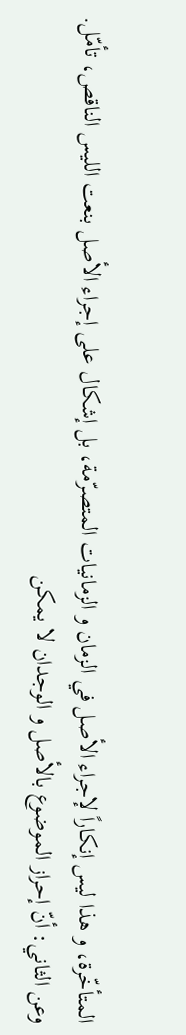المتأخّرة، و هذا ليس إنكاراً لإجراء الأصل في الزمان و الزمانيات المتصرّمة، بل إشكال على إجراء الأصل بنعت الليس الناقص، تأمّل.
وعن الثاني: أنّ إحراز الموضوع بالأصل و الوجدان لا يمكن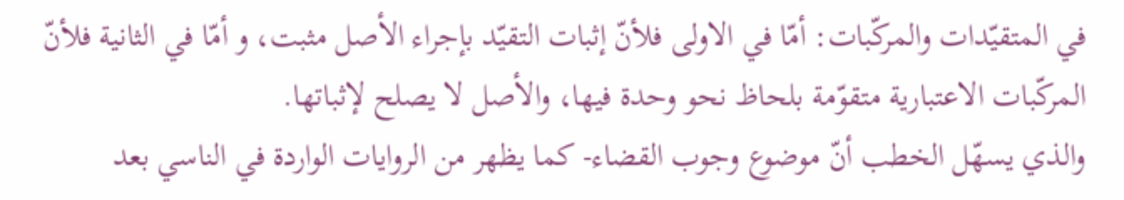في المتقيّدات والمركّبات: أمّا في الاولى فلأنّ إثبات التقيّد بإجراء الأصل مثبت، و أمّا في الثانية فلأنّ المركّبات الاعتبارية متقوّمة بلحاظ نحو وحدة فيها، والأصل لا يصلح لإثباتها.
والذي يسهّل الخطب أنّ موضوع وجوب القضاء- كما يظهر من الروايات الواردة في الناسي بعد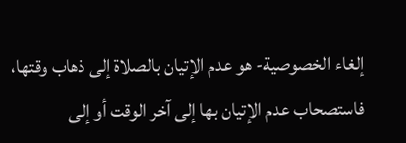إلغاء الخصوصية- هو عدم الإتيان بالصلاة إلى ذهاب وقتها، فاستصحاب عدم الإتيان بها إلى آخر الوقت أو إلى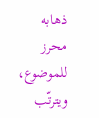ذهابه محرز للموضوع، ويترتّب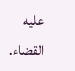عليه القضاء.